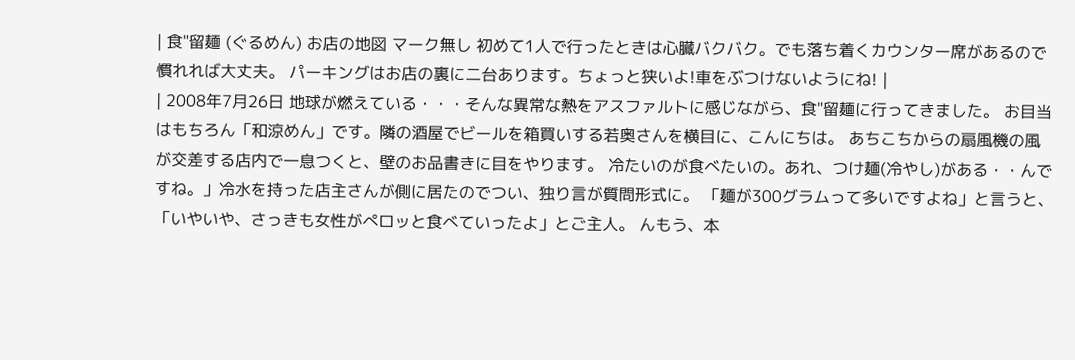| 食"留麺 (ぐるめん) お店の地図 マーク無し 初めて1人で行ったときは心臓バクバク。でも落ち着くカウンター席があるので慣れれば大丈夫。 パーキングはお店の裏に二台あります。ちょっと狭いよ!車をぶつけないようにね! |
| 2008年7月26日 地球が燃えている・・・そんな異常な熱をアスファルトに感じながら、食"留麺に行ってきました。 お目当はもちろん「和涼めん」です。隣の酒屋でビールを箱買いする若奥さんを横目に、こんにちは。 あちこちからの扇風機の風が交差する店内で一息つくと、壁のお品書きに目をやります。 冷たいのが食べたいの。あれ、つけ麺(冷やし)がある・・んですね。」冷水を持った店主さんが側に居たのでつい、独り言が質問形式に。 「麺が300グラムって多いですよね」と言うと、「いやいや、さっきも女性がぺロッと食べていったよ」とご主人。 んもう、本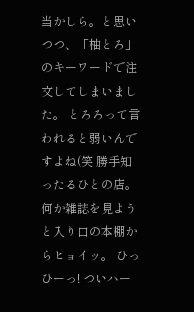当かしら。と思いつつ、「柚とろ」のキーワードで注文してしまいました。 とろろって言われると弱いんですよね(笑 勝手知ったるひとの店。何か雑誌を見ようと入り口の本棚からヒョイッ。 ひっ ひーっ! ついハー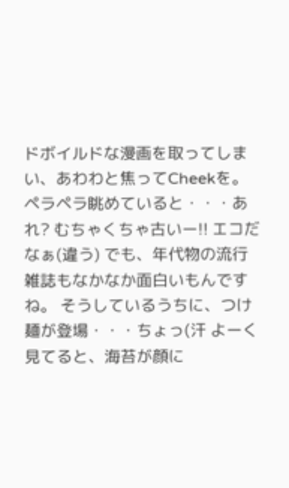ドボイルドな漫画を取ってしまい、あわわと焦ってCheekを。 ペラペラ眺めていると・・・あれ? むちゃくちゃ古いー!! エコだなぁ(違う) でも、年代物の流行雑誌もなかなか面白いもんですね。 そうしているうちに、つけ麺が登場・・・ちょっ(汗 よーく見てると、海苔が顔に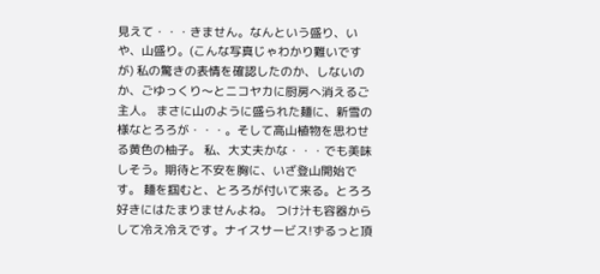見えて・・・きません。なんという盛り、いや、山盛り。(こんな写真じゃわかり難いですが) 私の驚きの表情を確認したのか、しないのか、ごゆっくり〜とニコヤカに厨房へ消えるご主人。 まさに山のように盛られた麺に、新雪の様なとろろが・・・。そして高山植物を思わせる黄色の柚子。 私、大丈夫かな・・・でも美味しそう。期待と不安を胸に、いざ登山開始です。 麺を掴むと、とろろが付いて来る。とろろ好きにはたまりませんよね。 つけ汁も容器からして冷え冷えです。ナイスサービス!ずるっと頂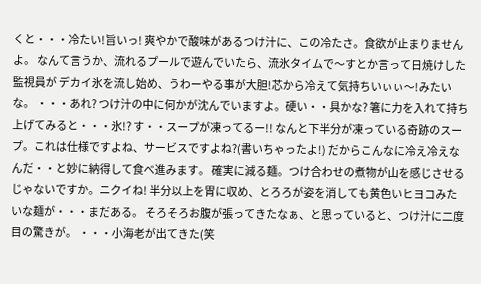くと・・・冷たい!旨いっ! 爽やかで酸味があるつけ汁に、この冷たさ。食欲が止まりませんよ。 なんて言うか、流れるプールで遊んでいたら、流氷タイムで〜すとか言って日焼けした監視員が デカイ氷を流し始め、うわーやる事が大胆!芯から冷えて気持ちいぃぃ〜!みたいな。 ・・・あれ? つけ汁の中に何かが沈んでいますよ。硬い・・具かな? 箸に力を入れて持ち上げてみると・・・氷!? す・・スープが凍ってるー!! なんと下半分が凍っている奇跡のスープ。これは仕様ですよね、サービスですよね?(書いちゃったよ!) だからこんなに冷え冷えなんだ・・と妙に納得して食べ進みます。 確実に減る麺。つけ合わせの煮物が山を感じさせるじゃないですか。ニクイね! 半分以上を胃に収め、とろろが姿を消しても黄色いヒヨコみたいな麺が・・・まだある。 そろそろお腹が張ってきたなぁ、と思っていると、つけ汁に二度目の驚きが。 ・・・小海老が出てきた(笑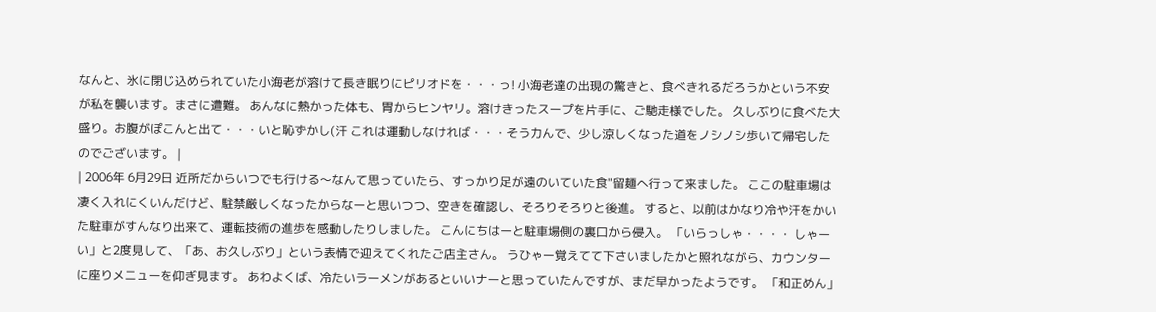なんと、氷に閉じ込められていた小海老が溶けて長き眠りにピリオドを・・・っ! 小海老達の出現の驚きと、食べきれるだろうかという不安が私を襲います。まさに遭難。 あんなに熱かった体も、胃からヒンヤリ。溶けきったスープを片手に、ご馳走様でした。 久しぶりに食べた大盛り。お腹がぽこんと出て・・・いと恥ずかし(汗 これは運動しなければ・・・そう力んで、少し涼しくなった道をノシノシ歩いて帰宅したのでございます。 |
| 2006年 6月29日 近所だからいつでも行ける〜なんて思っていたら、すっかり足が遠のいていた食"留麺へ行って来ました。 ここの駐車場は凄く入れにくいんだけど、駐禁厳しくなったからなーと思いつつ、空きを確認し、そろりそろりと後進。 すると、以前はかなり冷や汗をかいた駐車がすんなり出来て、運転技術の進歩を感動したりしました。 こんにちはーと駐車場側の裏口から侵入。 「いらっしゃ・・・・ しゃーい」と2度見して、「あ、お久しぶり」という表情で迎えてくれたご店主さん。 うひゃー覚えてて下さいましたかと照れながら、カウンターに座りメニューを仰ぎ見ます。 あわよくば、冷たいラーメンがあるといいナーと思っていたんですが、まだ早かったようです。 「和正めん」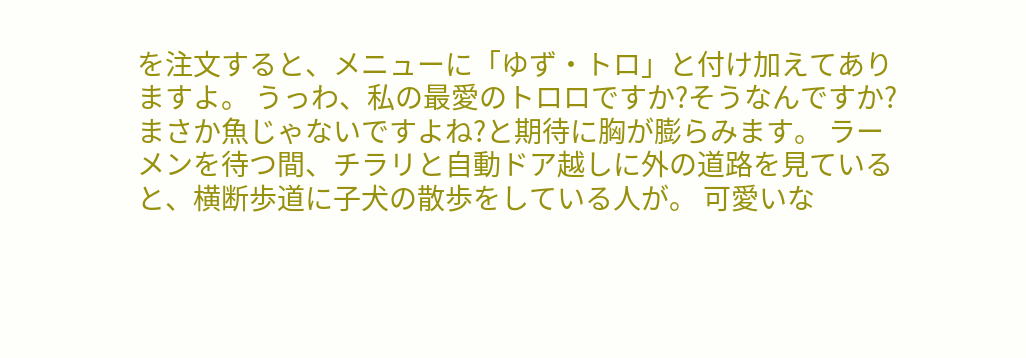を注文すると、メニューに「ゆず・トロ」と付け加えてありますよ。 うっわ、私の最愛のトロロですか?そうなんですか?まさか魚じゃないですよね?と期待に胸が膨らみます。 ラーメンを待つ間、チラリと自動ドア越しに外の道路を見ていると、横断歩道に子犬の散歩をしている人が。 可愛いな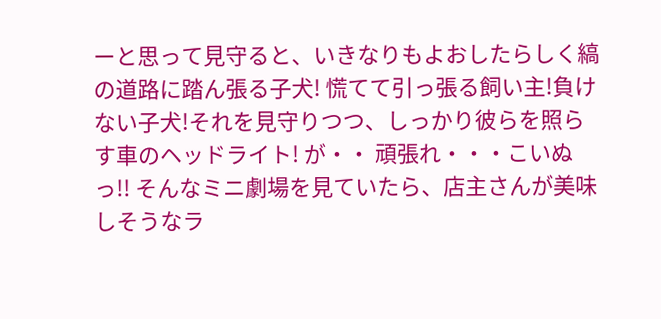ーと思って見守ると、いきなりもよおしたらしく縞の道路に踏ん張る子犬! 慌てて引っ張る飼い主!負けない子犬!それを見守りつつ、しっかり彼らを照らす車のヘッドライト! が・・ 頑張れ・・・こいぬっ!! そんなミニ劇場を見ていたら、店主さんが美味しそうなラ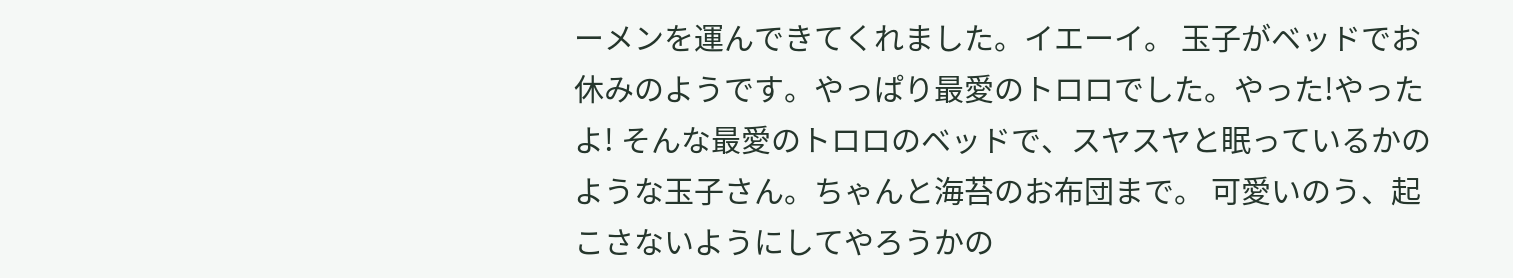ーメンを運んできてくれました。イエーイ。 玉子がベッドでお休みのようです。やっぱり最愛のトロロでした。やった!やったよ! そんな最愛のトロロのベッドで、スヤスヤと眠っているかのような玉子さん。ちゃんと海苔のお布団まで。 可愛いのう、起こさないようにしてやろうかの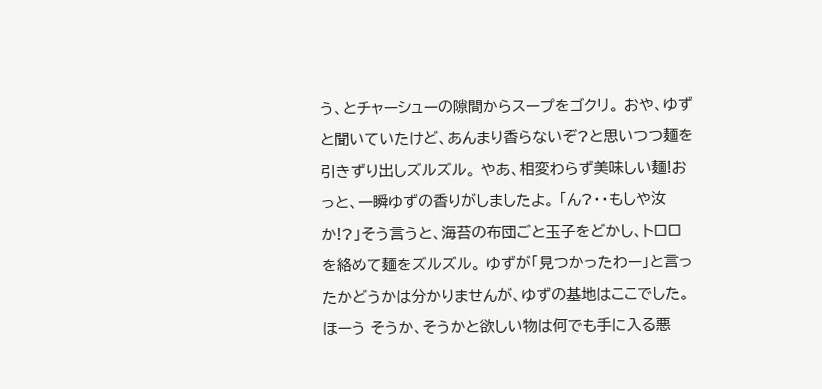う、とチャーシューの隙間からスープをゴクリ。 おや、ゆずと聞いていたけど、あんまり香らないぞ?と思いつつ麺を引きずり出しズルズル。 やあ、相変わらず美味しい麺!おっと、一瞬ゆずの香りがしましたよ。 「ん?・・もしや汝か!?」そう言うと、海苔の布団ごと玉子をどかし、トロロを絡めて麺をズルズル。 ゆずが「見つかったわー」と言ったかどうかは分かりませんが、ゆずの基地はここでした。 ほーう そうか、そうかと欲しい物は何でも手に入る悪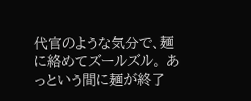代官のような気分で、麺に絡めてズールズル。 あっという間に麺が終了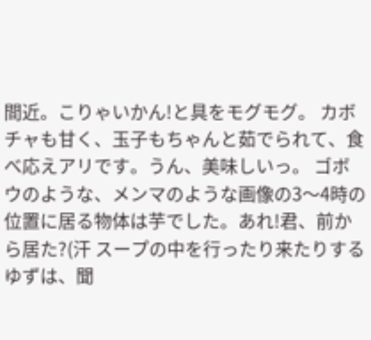間近。こりゃいかん!と具をモグモグ。 カボチャも甘く、玉子もちゃんと茹でられて、食べ応えアリです。うん、美味しいっ。 ゴボウのような、メンマのような画像の3〜4時の位置に居る物体は芋でした。あれ!君、前から居た?(汗 スープの中を行ったり来たりするゆずは、聞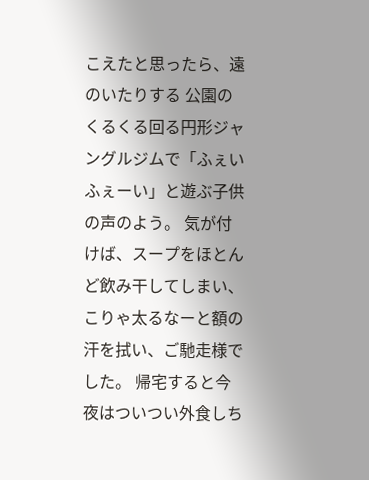こえたと思ったら、遠のいたりする 公園のくるくる回る円形ジャングルジムで「ふぇいふぇーい」と遊ぶ子供の声のよう。 気が付けば、スープをほとんど飲み干してしまい、こりゃ太るなーと額の汗を拭い、ご馳走様でした。 帰宅すると今夜はついつい外食しち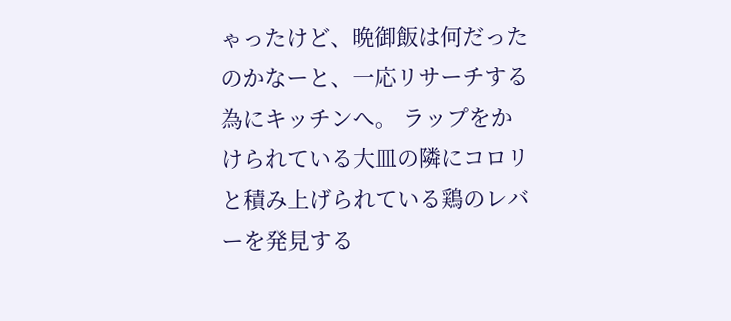ゃったけど、晩御飯は何だったのかなーと、一応リサーチする為にキッチンへ。 ラップをかけられている大皿の隣にコロリと積み上げられている鶏のレバーを発見する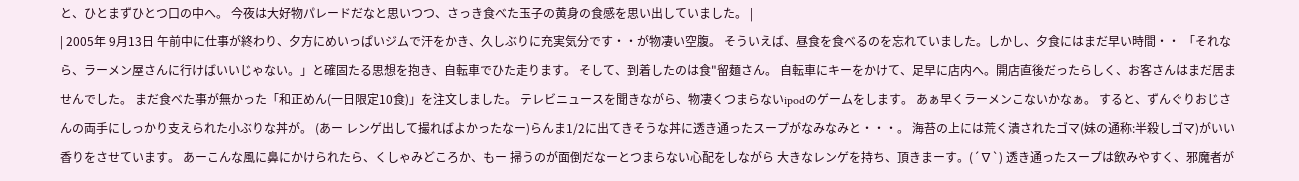と、ひとまずひとつ口の中へ。 今夜は大好物パレードだなと思いつつ、さっき食べた玉子の黄身の食感を思い出していました。 |
| 2005年 9月13日 午前中に仕事が終わり、夕方にめいっぱいジムで汗をかき、久しぶりに充実気分です・・が物凄い空腹。 そういえば、昼食を食べるのを忘れていました。しかし、夕食にはまだ早い時間・・ 「それなら、ラーメン屋さんに行けばいいじゃない。」と確固たる思想を抱き、自転車でひた走ります。 そして、到着したのは食"留麺さん。 自転車にキーをかけて、足早に店内へ。開店直後だったらしく、お客さんはまだ居ませんでした。 まだ食べた事が無かった「和正めん(一日限定10食)」を注文しました。 テレビニュースを聞きながら、物凄くつまらないipodのゲームをします。 あぁ早くラーメンこないかなぁ。 すると、ずんぐりおじさんの両手にしっかり支えられた小ぶりな丼が。 (あー レンゲ出して撮ればよかったなー)らんま1/2に出てきそうな丼に透き通ったスープがなみなみと・・・。 海苔の上には荒く潰されたゴマ(妹の通称:半殺しゴマ)がいい香りをさせています。 あーこんな風に鼻にかけられたら、くしゃみどころか、もー 掃うのが面倒だなーとつまらない心配をしながら 大きなレンゲを持ち、頂きまーす。(´∇`) 透き通ったスープは飲みやすく、邪魔者が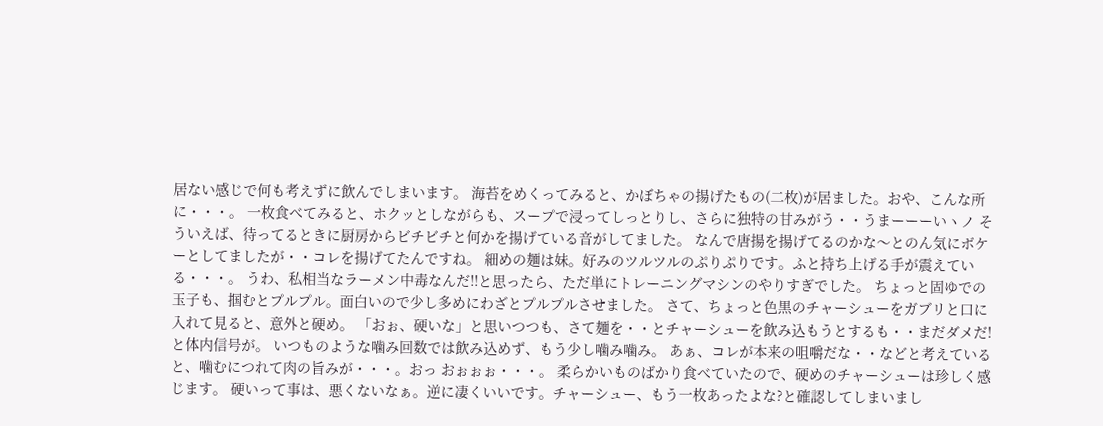居ない感じで何も考えずに飲んでしまいます。 海苔をめくってみると、かぼちゃの揚げたもの(二枚)が居ました。おや、こんな所に・・・。 一枚食べてみると、ホクッとしながらも、スープで浸ってしっとりし、さらに独特の甘みがう・・うまーーーいヽノ そういえば、待ってるときに厨房からビチビチと何かを揚げている音がしてました。 なんで唐揚を揚げてるのかな〜とのん気にボケーとしてましたが・・コレを揚げてたんですね。 細めの麺は妹。好みのツルツルのぷりぷりです。ふと持ち上げる手が震えている・・・。 うわ、私相当なラーメン中毒なんだ!!と思ったら、ただ単にトレーニングマシンのやりすぎでした。 ちょっと固ゆでの玉子も、掴むとプルプル。面白いので少し多めにわざとプルプルさせました。 さて、ちょっと色黒のチャーシューをガブリと口に入れて見ると、意外と硬め。 「おぉ、硬いな」と思いつつも、さて麺を・・とチャーシューを飲み込もうとするも・・まだダメだ!と体内信号が。 いつものような噛み回数では飲み込めず、もう少し噛み噛み。 あぁ、コレが本来の咀嚼だな・・などと考えていると、噛むにつれて肉の旨みが・・・。おっ おぉぉぉ・・・。 柔らかいものばかり食べていたので、硬めのチャーシューは珍しく感じます。 硬いって事は、悪くないなぁ。逆に凄くいいです。チャーシュー、もう一枚あったよな?と確認してしまいまし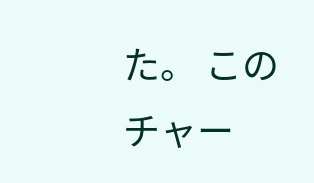た。 このチャー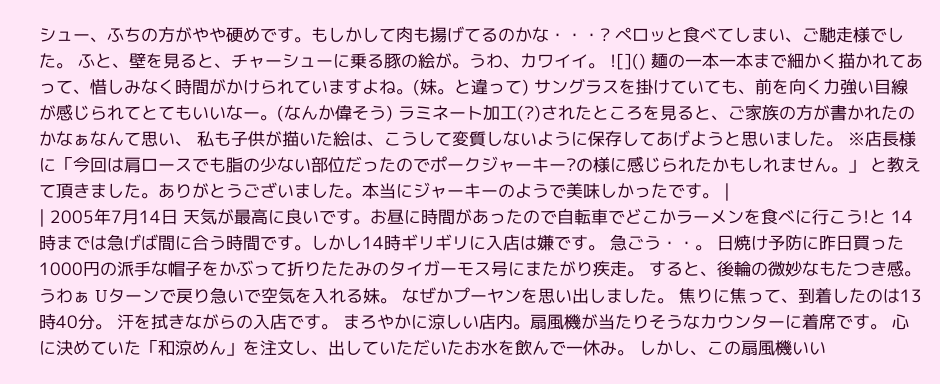シュー、ふちの方がやや硬めです。もしかして肉も揚げてるのかな・・・? ぺロッと食べてしまい、ご馳走様でした。 ふと、壁を見ると、チャーシューに乗る豚の絵が。うわ、カワイイ。 ![]() 麺の一本一本まで細かく描かれてあって、惜しみなく時間がかけられていますよね。(妹。と違って) サングラスを掛けていても、前を向く力強い目線が感じられてとてもいいなー。(なんか偉そう) ラミネート加工(?)されたところを見ると、ご家族の方が書かれたのかなぁなんて思い、 私も子供が描いた絵は、こうして変質しないように保存してあげようと思いました。 ※店長様に「今回は肩ロースでも脂の少ない部位だったのでポークジャーキー?の様に感じられたかもしれません。」 と教えて頂きました。ありがとうございました。本当にジャーキーのようで美味しかったです。 |
| 2005年7月14日 天気が最高に良いです。お昼に時間があったので自転車でどこかラーメンを食べに行こう!と 14時までは急げば間に合う時間です。しかし14時ギリギリに入店は嫌です。 急ごう・・。 日焼け予防に昨日買った1000円の派手な帽子をかぶって折りたたみのタイガーモス号にまたがり疾走。 すると、後輪の微妙なもたつき感。 うわぁ Uターンで戻り急いで空気を入れる妹。 なぜかプーヤンを思い出しました。 焦りに焦って、到着したのは13時40分。 汗を拭きながらの入店です。 まろやかに涼しい店内。扇風機が当たりそうなカウンターに着席です。 心に決めていた「和涼めん」を注文し、出していただいたお水を飲んで一休み。 しかし、この扇風機いい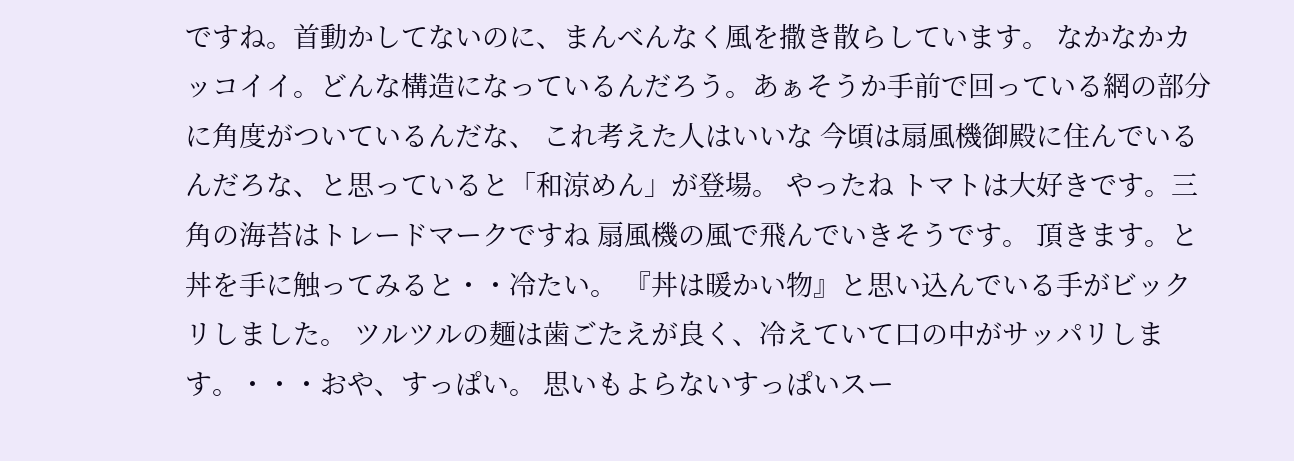ですね。首動かしてないのに、まんべんなく風を撒き散らしています。 なかなかカッコイイ。どんな構造になっているんだろう。あぁそうか手前で回っている網の部分に角度がついているんだな、 これ考えた人はいいな 今頃は扇風機御殿に住んでいるんだろな、と思っていると「和涼めん」が登場。 やったね トマトは大好きです。三角の海苔はトレードマークですね 扇風機の風で飛んでいきそうです。 頂きます。と丼を手に触ってみると・・冷たい。 『丼は暖かい物』と思い込んでいる手がビックリしました。 ツルツルの麺は歯ごたえが良く、冷えていて口の中がサッパリします。・・・おや、すっぱい。 思いもよらないすっぱいスー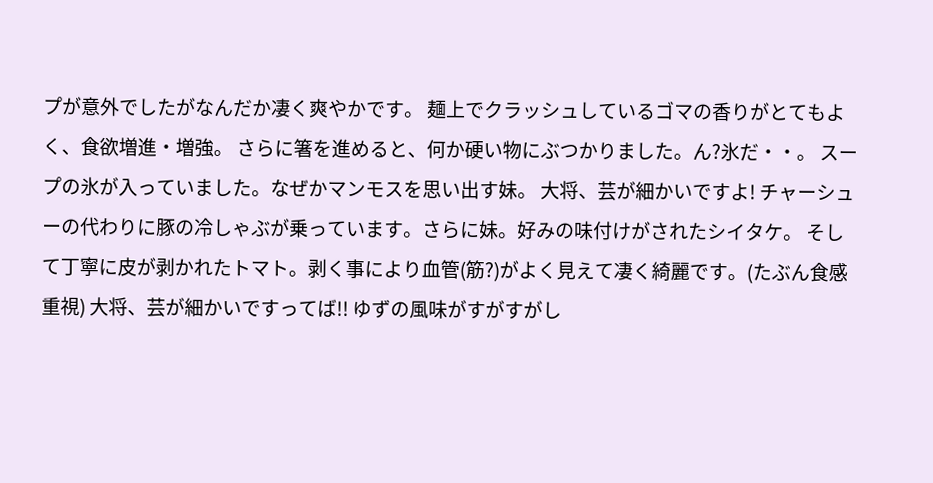プが意外でしたがなんだか凄く爽やかです。 麺上でクラッシュしているゴマの香りがとてもよく、食欲増進・増強。 さらに箸を進めると、何か硬い物にぶつかりました。ん?氷だ・・。 スープの氷が入っていました。なぜかマンモスを思い出す妹。 大将、芸が細かいですよ! チャーシューの代わりに豚の冷しゃぶが乗っています。さらに妹。好みの味付けがされたシイタケ。 そして丁寧に皮が剥かれたトマト。剥く事により血管(筋?)がよく見えて凄く綺麗です。(たぶん食感重視) 大将、芸が細かいですってば!! ゆずの風味がすがすがし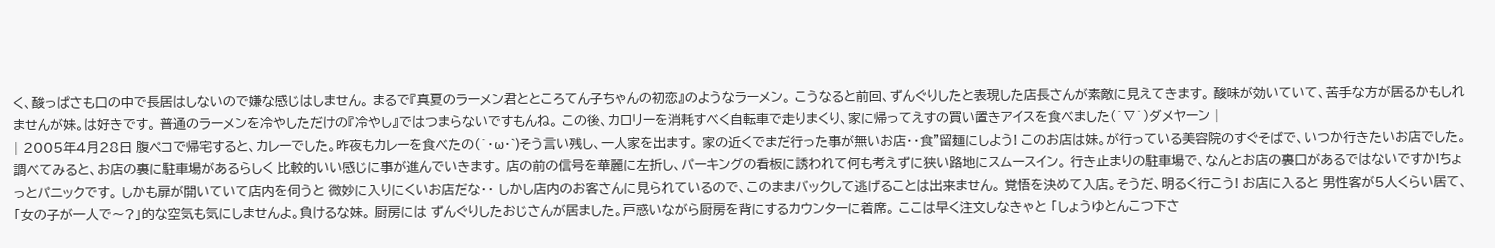く、酸っぱさも口の中で長居はしないので嫌な感じはしません。 まるで『真夏のラーメン君とところてん子ちゃんの初恋』のようなラーメン。 こうなると前回、ずんぐりしたと表現した店長さんが素敵に見えてきます。 酸味が効いていて、苦手な方が居るかもしれませんが妹。は好きです。 普通のラーメンを冷やしただけの『冷やし』ではつまらないですもんね。 この後、カロリーを消耗すべく自転車で走りまくり、家に帰ってえすの買い置きアイスを食べました(´∇`)ダメヤーン |
| 2005年4月28日 腹ペコで帰宅すると、カレーでした。昨夜もカレーを食べたの(´・ω・`)そう言い残し、一人家を出ます。 家の近くでまだ行った事が無いお店・・食"留麺にしよう! このお店は妹。が行っている美容院のすぐそばで、いつか行きたいお店でした。 調べてみると、お店の裏に駐車場があるらしく 比較的いい感じに事が進んでいきます。 店の前の信号を華麗に左折し、パーキングの看板に誘われて何も考えずに狭い路地にスムースイン。 行き止まりの駐車場で、なんとお店の裏口があるではないですか!ちょっとパニックです。 しかも扉が開いていて店内を伺うと 微妙に入りにくいお店だな・・ しかし店内のお客さんに見られているので、このままバックして逃げることは出来ません。 覚悟を決めて入店。そうだ、明るく行こう! お店に入ると 男性客が5人くらい居て、「女の子が一人で〜?」的な空気も気にしませんよ。負けるな妹。 厨房には ずんぐりしたおじさんが居ました。戸惑いながら厨房を背にするカウンターに着席。 ここは早く注文しなきゃと 「しょうゆとんこつ下さ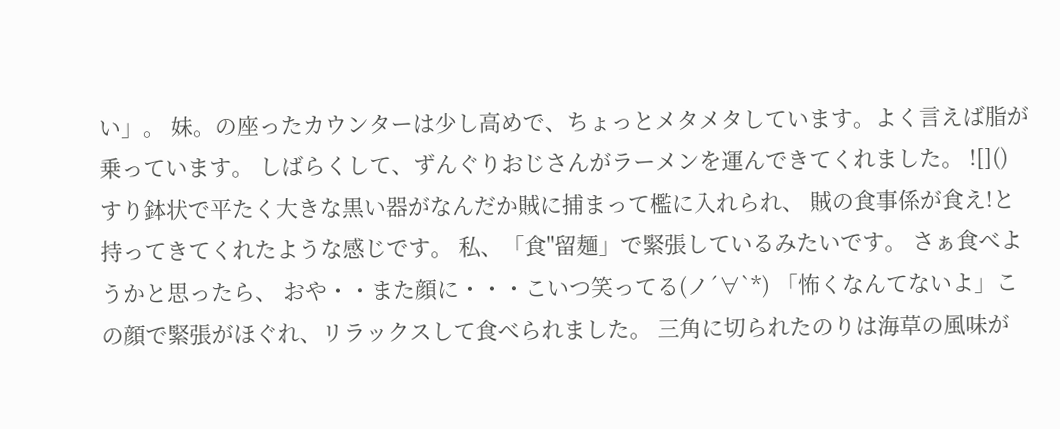い」。 妹。の座ったカウンターは少し高めで、ちょっとメタメタしています。よく言えば脂が乗っています。 しばらくして、ずんぐりおじさんがラーメンを運んできてくれました。 ![]() すり鉢状で平たく大きな黒い器がなんだか賊に捕まって檻に入れられ、 賊の食事係が食え!と持ってきてくれたような感じです。 私、「食"留麺」で緊張しているみたいです。 さぁ食べようかと思ったら、 おや・・また顔に・・・こいつ笑ってる(ノ´∀`*) 「怖くなんてないよ」この顔で緊張がほぐれ、リラックスして食べられました。 三角に切られたのりは海草の風味が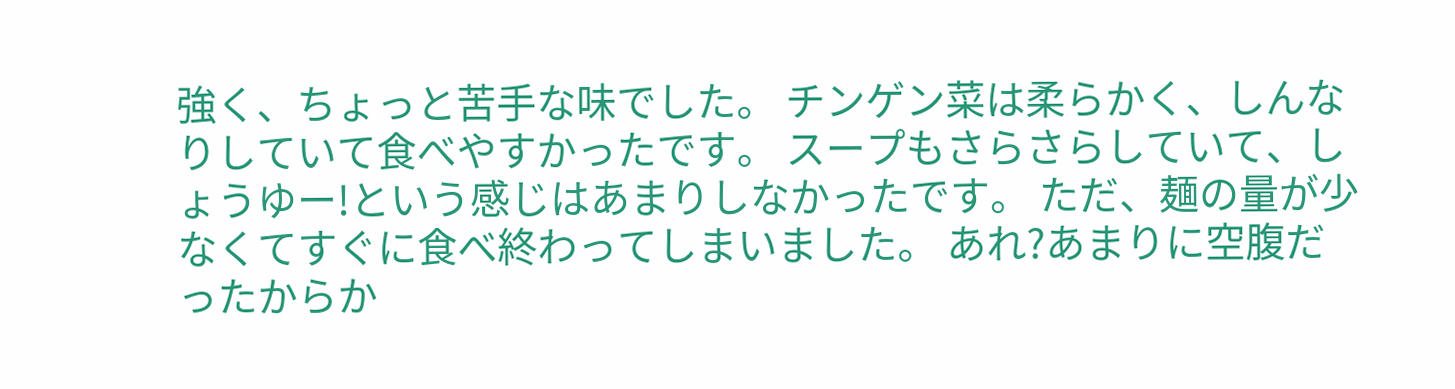強く、ちょっと苦手な味でした。 チンゲン菜は柔らかく、しんなりしていて食べやすかったです。 スープもさらさらしていて、しょうゆー!という感じはあまりしなかったです。 ただ、麺の量が少なくてすぐに食べ終わってしまいました。 あれ?あまりに空腹だったからか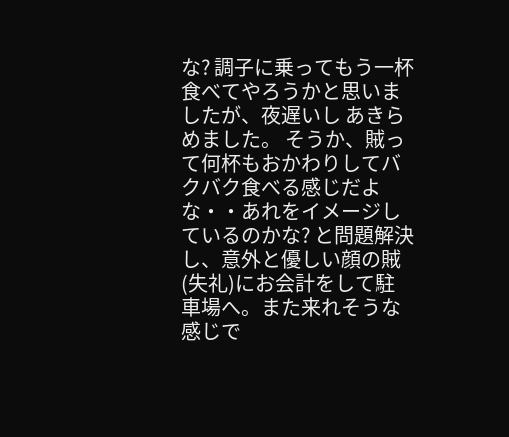な? 調子に乗ってもう一杯食べてやろうかと思いましたが、夜遅いし あきらめました。 そうか、賊って何杯もおかわりしてバクバク食べる感じだよな・・あれをイメージしているのかな? と問題解決し、意外と優しい顔の賊(失礼)にお会計をして駐車場へ。また来れそうな感じで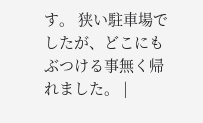す。 狭い駐車場でしたが、どこにもぶつける事無く帰れました。 |